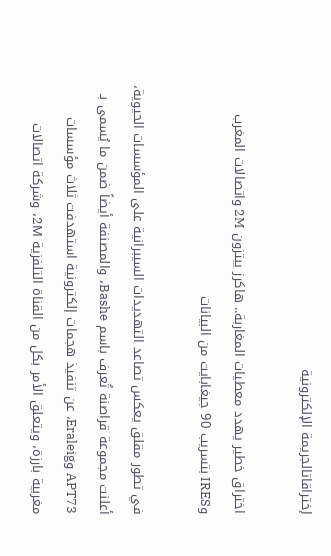إختراقاتالجريمة الإلكترونية

اختراق خطير يهدد معطيات المغاربة.. هاكرز يبتزون 2M واتصالات المغرب وIRES بتسريب 90 جيغابايت من البيانات

في تطور مقلق يعكس تصاعد التهديدات السيبرانية على المؤسسات الحيوية، أعلنت مجموعة قراصنة تُعرف باسم Bashe، والمصنفة أيضاً ضمن ما يُسمى بـ APT73 وEraleig، عن تنفيذ هجمات إلكترونية استهدفت ثلاث مؤسسات مغربية بارزة، ويتعلق الأمر بكل من القناة التلفزية 2M، وشركة اتصالات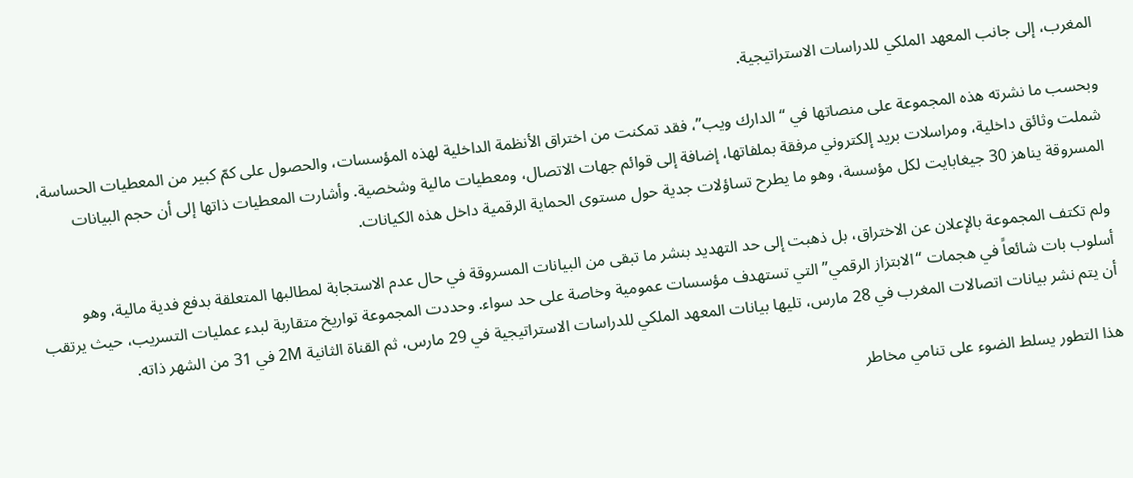المغرب، إلى جانب المعهد الملكي للدراسات الاستراتيجية.

وبحسب ما نشرته هذه المجموعة على منصاتها في “الدارك ويب”، فقد تمكنت من اختراق الأنظمة الداخلية لهذه المؤسسات، والحصول على كمّ كبير من المعطيات الحساسة، شملت وثائق داخلية، ومراسلات بريد إلكتروني مرفقة بملفاتها، إضافة إلى قوائم جهات الاتصال، ومعطيات مالية وشخصية. وأشارت المعطيات ذاتها إلى أن حجم البيانات المسروقة يناهز 30 جيغابايت لكل مؤسسة، وهو ما يطرح تساؤلات جدية حول مستوى الحماية الرقمية داخل هذه الكيانات.

ولم تكتف المجموعة بالإعلان عن الاختراق، بل ذهبت إلى حد التهديد بنشر ما تبقى من البيانات المسروقة في حال عدم الاستجابة لمطالبها المتعلقة بدفع فدية مالية، وهو أسلوب بات شائعاً في هجمات “الابتزاز الرقمي” التي تستهدف مؤسسات عمومية وخاصة على حد سواء. وحددت المجموعة تواريخ متقاربة لبدء عمليات التسريب، حيث يرتقب أن يتم نشر بيانات اتصالات المغرب في 28 مارس، تليها بيانات المعهد الملكي للدراسات الاستراتيجية في 29 مارس، ثم القناة الثانية 2M في 31 من الشهر ذاته.

هذا التطور يسلط الضوء على تنامي مخاطر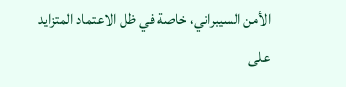الأمن السيبراني، خاصة في ظل الاعتماد المتزايد على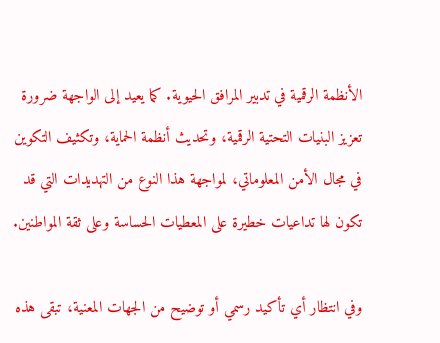الأنظمة الرقمية في تدبير المرافق الحيوية. كما يعيد إلى الواجهة ضرورة تعزيز البنيات التحتية الرقمية، وتحديث أنظمة الحماية، وتكثيف التكوين في مجال الأمن المعلوماتي، لمواجهة هذا النوع من التهديدات التي قد تكون لها تداعيات خطيرة على المعطيات الحساسة وعلى ثقة المواطنين.

وفي انتظار أي تأكيد رسمي أو توضيح من الجهات المعنية، تبقى هذه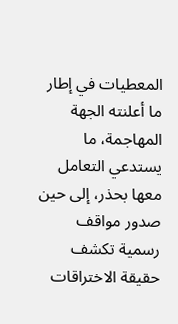المعطيات في إطار ما أعلنته الجهة المهاجمة، ما يستدعي التعامل معها بحذر، إلى حين صدور مواقف رسمية تكشف حقيقة الاختراقات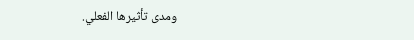ومدى تأثيرها الفعلي.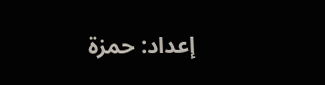إعداد: حمزة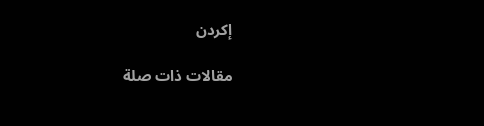إكردن

مقالات ذات صلة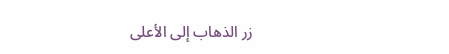زر الذهاب إلى الأعلى